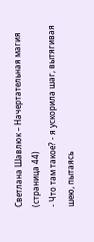Светлана Шавлюк – Начертательная магия (страница 44)
- Что там такое? - я ускорила шаг, вытягивая шею, пытаясь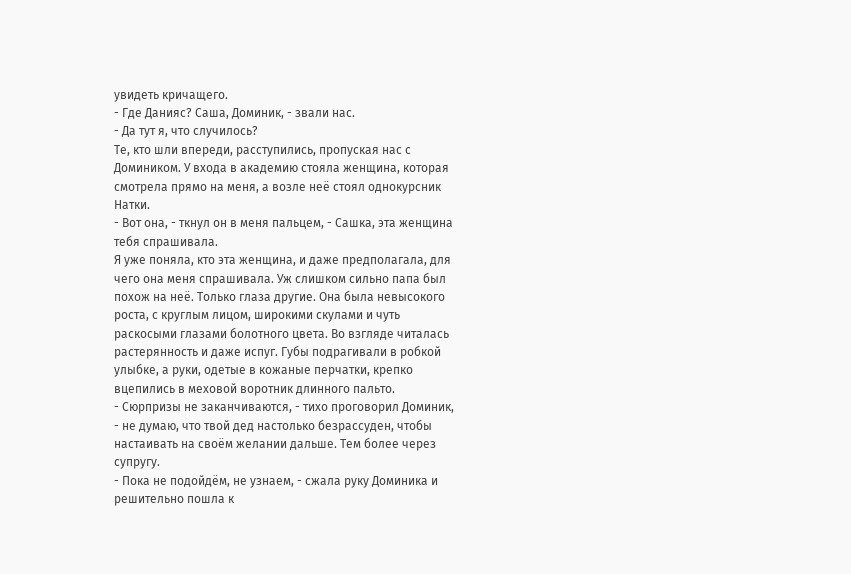увидеть кричащего.
- Где Данияс? Саша, Доминик, - звали нас.
- Да тут я, что случилось?
Те, кто шли впереди, расступились, пропуская нас с Домиником. У входа в академию стояла женщина, которая смотрела прямо на меня, а возле неё стоял однокурсник Натки.
- Вот она, - ткнул он в меня пальцем, - Сашка, эта женщина тебя спрашивала.
Я уже поняла, кто эта женщина, и даже предполагала, для чего она меня спрашивала. Уж слишком сильно папа был похож на неё. Только глаза другие. Она была невысокого роста, с круглым лицом, широкими скулами и чуть раскосыми глазами болотного цвета. Во взгляде читалась растерянность и даже испуг. Губы подрагивали в робкой улыбке, а руки, одетые в кожаные перчатки, крепко вцепились в меховой воротник длинного пальто.
- Сюрпризы не заканчиваются, - тихо проговорил Доминик, - не думаю, что твой дед настолько безрассуден, чтобы настаивать на своём желании дальше. Тем более через супругу.
- Пока не подойдём, не узнаем, - сжала руку Доминика и решительно пошла к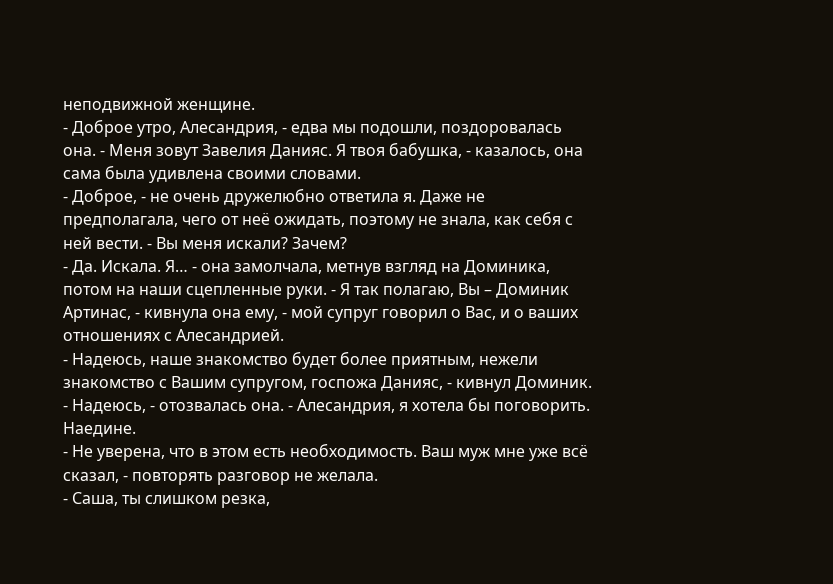неподвижной женщине.
- Доброе утро, Алесандрия, - едва мы подошли, поздоровалась она. - Меня зовут Завелия Данияс. Я твоя бабушка, - казалось, она сама была удивлена своими словами.
- Доброе, - не очень дружелюбно ответила я. Даже не предполагала, чего от неё ожидать, поэтому не знала, как себя с ней вести. - Вы меня искали? Зачем?
- Да. Искала. Я… - она замолчала, метнув взгляд на Доминика, потом на наши сцепленные руки. - Я так полагаю, Вы – Доминик Артинас, - кивнула она ему, - мой супруг говорил о Вас, и о ваших отношениях с Алесандрией.
- Надеюсь, наше знакомство будет более приятным, нежели знакомство с Вашим супругом, госпожа Данияс, - кивнул Доминик.
- Надеюсь, - отозвалась она. - Алесандрия, я хотела бы поговорить. Наедине.
- Не уверена, что в этом есть необходимость. Ваш муж мне уже всё сказал, - повторять разговор не желала.
- Саша, ты слишком резка,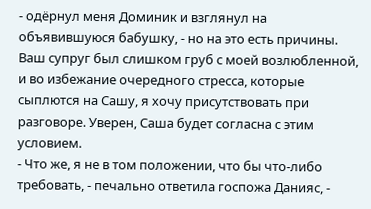- одёрнул меня Доминик и взглянул на объявившуюся бабушку, - но на это есть причины. Ваш супруг был слишком груб с моей возлюбленной, и во избежание очередного стресса, которые сыплются на Сашу, я хочу присутствовать при разговоре. Уверен, Саша будет согласна с этим условием.
- Что же, я не в том положении, что бы что-либо требовать, - печально ответила госпожа Данияс, -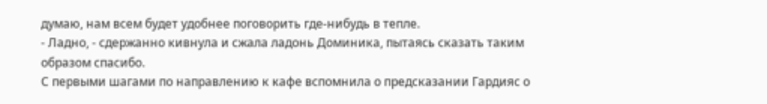думаю, нам всем будет удобнее поговорить где-нибудь в тепле.
- Ладно, - сдержанно кивнула и сжала ладонь Доминика, пытаясь сказать таким образом спасибо.
С первыми шагами по направлению к кафе вспомнила о предсказании Гардияс о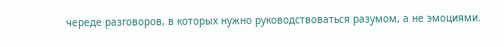череде разговоров, в которых нужно руководствоваться разумом, а не эмоциями.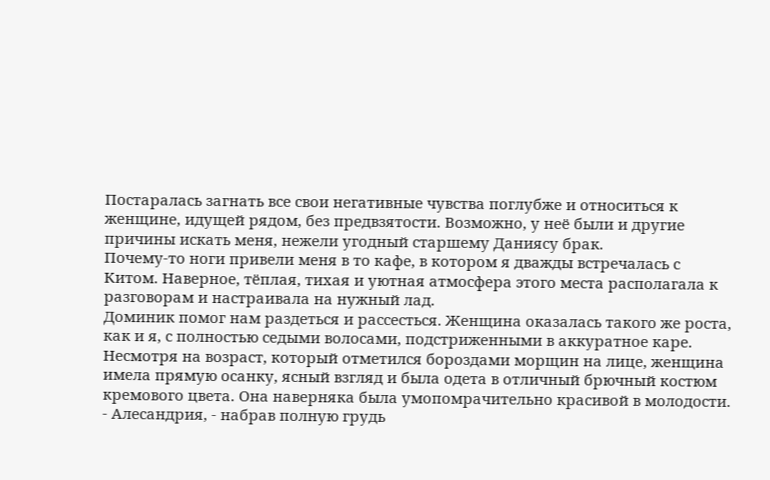Постаралась загнать все свои негативные чувства поглубже и относиться к женщине, идущей рядом, без предвзятости. Возможно, у неё были и другие причины искать меня, нежели угодный старшему Даниясу брак.
Почему-то ноги привели меня в то кафе, в котором я дважды встречалась с Китом. Наверное, тёплая, тихая и уютная атмосфера этого места располагала к разговорам и настраивала на нужный лад.
Доминик помог нам раздеться и рассесться. Женщина оказалась такого же роста, как и я, с полностью седыми волосами, подстриженными в аккуратное каре. Несмотря на возраст, который отметился бороздами морщин на лице, женщина имела прямую осанку, ясный взгляд и была одета в отличный брючный костюм кремового цвета. Она наверняка была умопомрачительно красивой в молодости.
- Алесандрия, - набрав полную грудь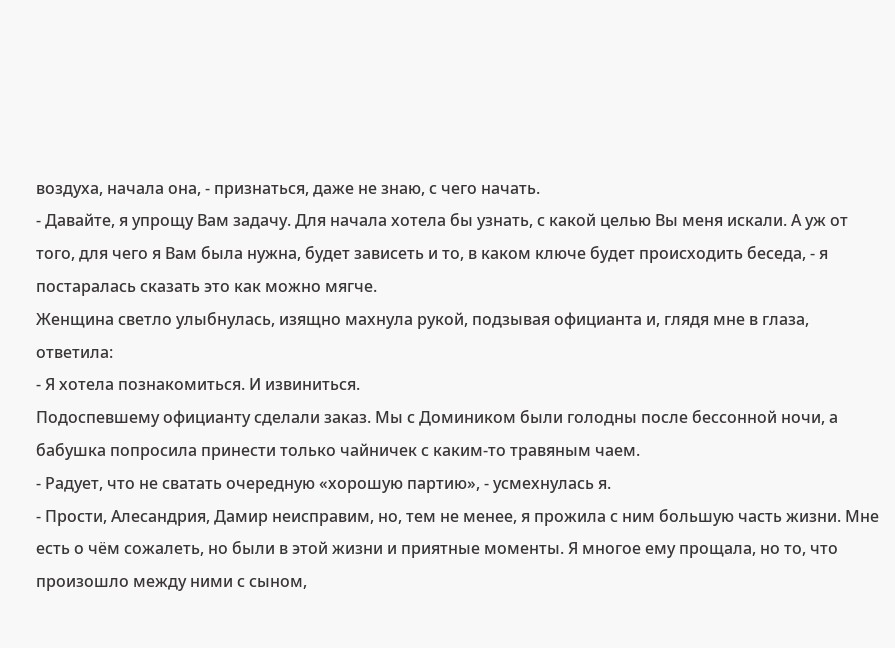воздуха, начала она, - признаться, даже не знаю, с чего начать.
- Давайте, я упрощу Вам задачу. Для начала хотела бы узнать, с какой целью Вы меня искали. А уж от того, для чего я Вам была нужна, будет зависеть и то, в каком ключе будет происходить беседа, - я постаралась сказать это как можно мягче.
Женщина светло улыбнулась, изящно махнула рукой, подзывая официанта и, глядя мне в глаза, ответила:
- Я хотела познакомиться. И извиниться.
Подоспевшему официанту сделали заказ. Мы с Домиником были голодны после бессонной ночи, а бабушка попросила принести только чайничек с каким-то травяным чаем.
- Радует, что не сватать очередную «хорошую партию», - усмехнулась я.
- Прости, Алесандрия, Дамир неисправим, но, тем не менее, я прожила с ним большую часть жизни. Мне есть о чём сожалеть, но были в этой жизни и приятные моменты. Я многое ему прощала, но то, что произошло между ними с сыном,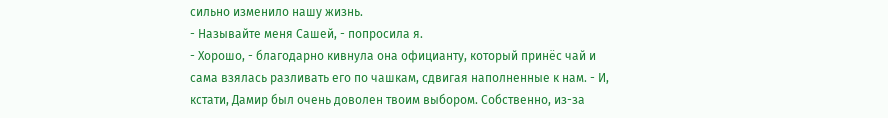сильно изменило нашу жизнь.
- Называйте меня Сашей, - попросила я.
- Хорошо, - благодарно кивнула она официанту, который принёс чай и сама взялась разливать его по чашкам, сдвигая наполненные к нам. - И, кстати, Дамир был очень доволен твоим выбором. Собственно, из-за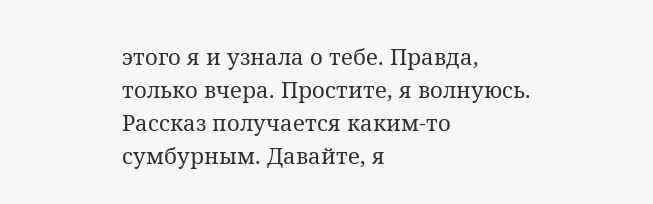этого я и узнала о тебе. Правда, только вчера. Простите, я волнуюсь. Рассказ получается каким-то сумбурным. Давайте, я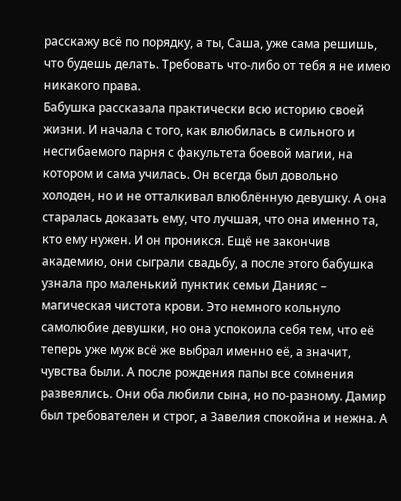расскажу всё по порядку, а ты, Саша, уже сама решишь, что будешь делать. Требовать что-либо от тебя я не имею никакого права.
Бабушка рассказала практически всю историю своей жизни. И начала с того, как влюбилась в сильного и несгибаемого парня с факультета боевой магии, на котором и сама училась. Он всегда был довольно холоден, но и не отталкивал влюблённую девушку. А она старалась доказать ему, что лучшая, что она именно та, кто ему нужен. И он проникся. Ещё не закончив академию, они сыграли свадьбу, а после этого бабушка узнала про маленький пунктик семьи Данияс – магическая чистота крови. Это немного кольнуло самолюбие девушки, но она успокоила себя тем, что её теперь уже муж всё же выбрал именно её, а значит, чувства были. А после рождения папы все сомнения развеялись. Они оба любили сына, но по-разному. Дамир был требователен и строг, а Завелия спокойна и нежна. А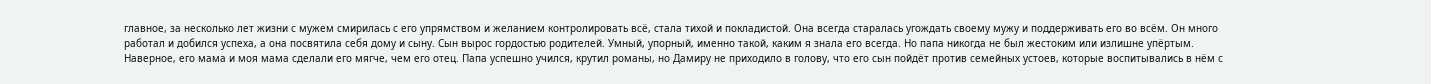главное, за несколько лет жизни с мужем смирилась с его упрямством и желанием контролировать всё, стала тихой и покладистой. Она всегда старалась угождать своему мужу и поддерживать его во всём. Он много работал и добился успеха, а она посвятила себя дому и сыну. Сын вырос гордостью родителей. Умный, упорный, именно такой, каким я знала его всегда. Но папа никогда не был жестоким или излишне упёртым. Наверное, его мама и моя мама сделали его мягче, чем его отец. Папа успешно учился, крутил романы, но Дамиру не приходило в голову, что его сын пойдёт против семейных устоев, которые воспитывались в нём с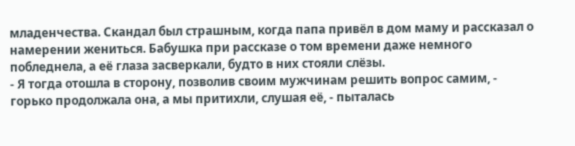младенчества. Скандал был страшным, когда папа привёл в дом маму и рассказал о намерении жениться. Бабушка при рассказе о том времени даже немного побледнела, а её глаза засверкали, будто в них стояли слёзы.
- Я тогда отошла в сторону, позволив своим мужчинам решить вопрос самим, - горько продолжала она, а мы притихли, слушая её, - пыталась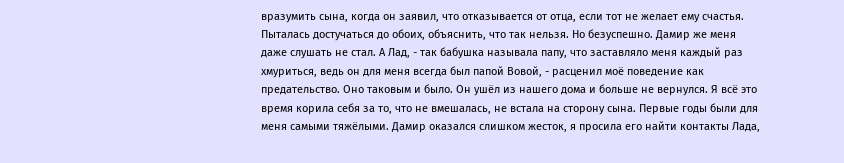вразумить сына, когда он заявил, что отказывается от отца, если тот не желает ему счастья. Пыталась достучаться до обоих, объяснить, что так нельзя. Но безуспешно. Дамир же меня даже слушать не стал. А Лад, - так бабушка называла папу, что заставляло меня каждый раз хмуриться, ведь он для меня всегда был папой Вовой, - расценил моё поведение как предательство. Оно таковым и было. Он ушёл из нашего дома и больше не вернулся. Я всё это время корила себя за то, что не вмешалась, не встала на сторону сына. Первые годы были для меня самыми тяжёлыми. Дамир оказался слишком жесток, я просила его найти контакты Лада,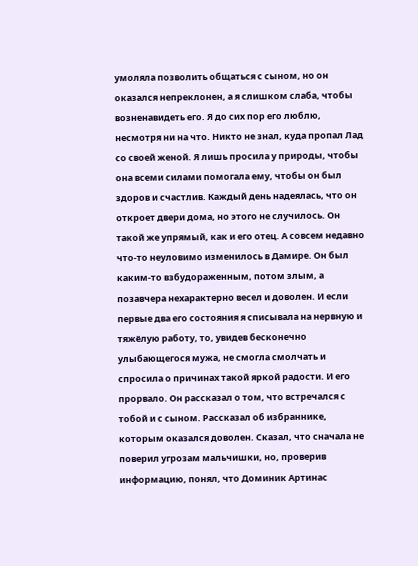умоляла позволить общаться с сыном, но он оказался непреклонен, а я слишком слаба, чтобы возненавидеть его. Я до сих пор его люблю, несмотря ни на что. Никто не знал, куда пропал Лад со своей женой. Я лишь просила у природы, чтобы она всеми силами помогала ему, чтобы он был здоров и счастлив. Каждый день надеялась, что он откроет двери дома, но этого не случилось. Он такой же упрямый, как и его отец. А совсем недавно что-то неуловимо изменилось в Дамире. Он был каким-то взбудораженным, потом злым, а позавчера нехарактерно весел и доволен. И если первые два его состояния я списывала на нервную и тяжёлую работу, то, увидев бесконечно улыбающегося мужа, не смогла смолчать и спросила о причинах такой яркой радости. И его прорвало. Он рассказал о том, что встречался с тобой и с сыном. Рассказал об избраннике, которым оказался доволен. Сказал, что сначала не поверил угрозам мальчишки, но, проверив информацию, понял, что Доминик Артинас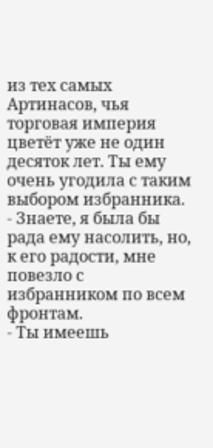из тех самых Артинасов, чья торговая империя цветёт уже не один десяток лет. Ты ему очень угодила с таким выбором избранника.
- Знаете, я была бы рада ему насолить, но, к его радости, мне повезло с избранником по всем фронтам.
- Ты имеешь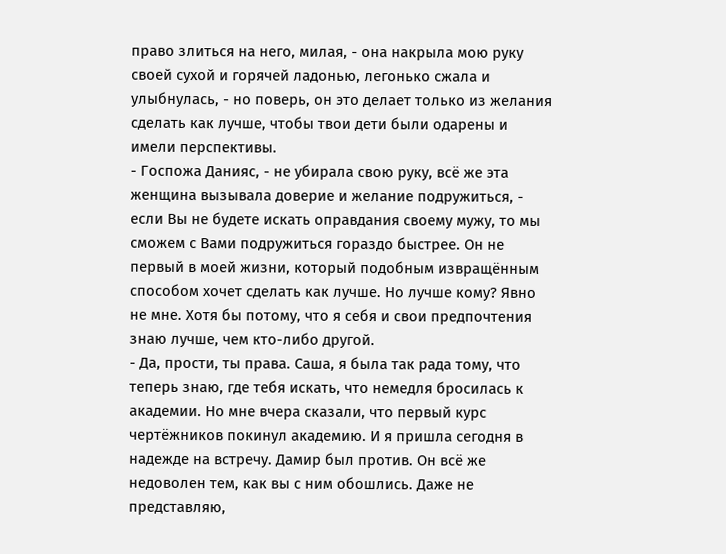право злиться на него, милая, - она накрыла мою руку своей сухой и горячей ладонью, легонько сжала и улыбнулась, - но поверь, он это делает только из желания сделать как лучше, чтобы твои дети были одарены и имели перспективы.
- Госпожа Данияс, - не убирала свою руку, всё же эта женщина вызывала доверие и желание подружиться, - если Вы не будете искать оправдания своему мужу, то мы сможем с Вами подружиться гораздо быстрее. Он не первый в моей жизни, который подобным извращённым способом хочет сделать как лучше. Но лучше кому? Явно не мне. Хотя бы потому, что я себя и свои предпочтения знаю лучше, чем кто-либо другой.
- Да, прости, ты права. Саша, я была так рада тому, что теперь знаю, где тебя искать, что немедля бросилась к академии. Но мне вчера сказали, что первый курс чертёжников покинул академию. И я пришла сегодня в надежде на встречу. Дамир был против. Он всё же недоволен тем, как вы с ним обошлись. Даже не представляю,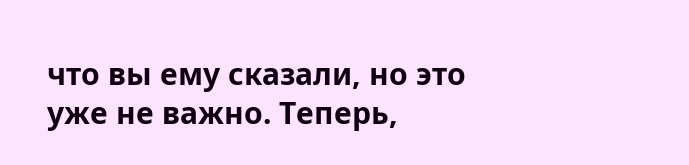что вы ему сказали, но это уже не важно. Теперь,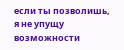если ты позволишь, я не упущу возможности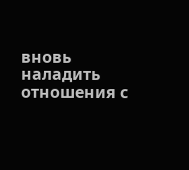вновь наладить отношения с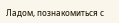Ладом, познакомиться с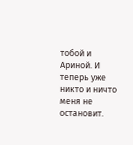тобой и Ариной. И теперь уже никто и ничто меня не остановит.